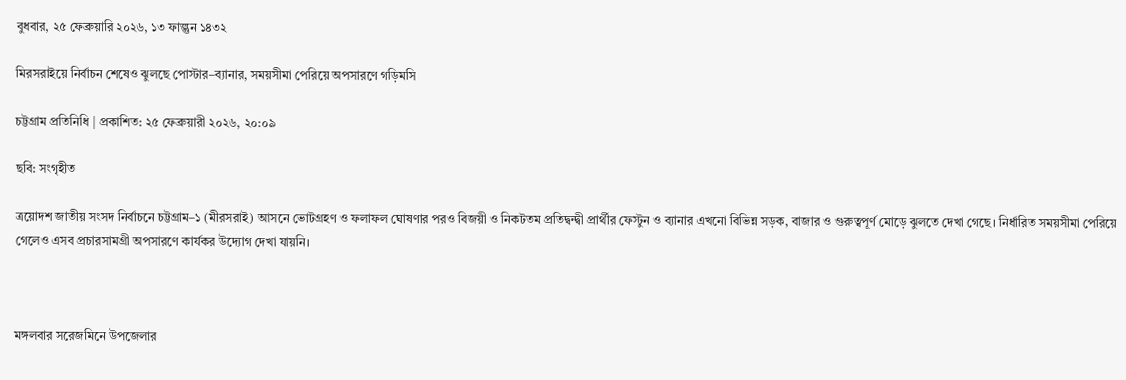বুধবার, ২৫ ফেব্রুয়ারি ২০২৬, ১৩ ফাল্গুন ১৪৩২

মিরসরাইয়ে নির্বাচন শেষেও ঝুলছে পোস্টার–ব্যানার, সময়সীমা পেরিয়ে অপসারণে গড়িমসি

চট্টগ্রাম প্রতিনিধি | প্রকাশিত: ২৫ ফেব্রুয়ারী ২০২৬, ২০:০৯

ছবি: সংগৃহীত

ত্রয়োদশ জাতীয় সংসদ নির্বাচনে চট্টগ্রাম–১ (মীরসরাই) আসনে ভোটগ্রহণ ও ফলাফল ঘোষণার পরও বিজয়ী ও নিকটতম প্রতিদ্বন্দ্বী প্রার্থীর ফেস্টুন ও ব্যানার এখনো বিভিন্ন সড়ক, বাজার ও গুরুত্বপূর্ণ মোড়ে ঝুলতে দেখা গেছে। নির্ধারিত সময়সীমা পেরিয়ে গেলেও এসব প্রচারসামগ্রী অপসারণে কার্যকর উদ্যোগ দেখা যায়নি।



মঙ্গলবার সরেজমিনে উপজেলার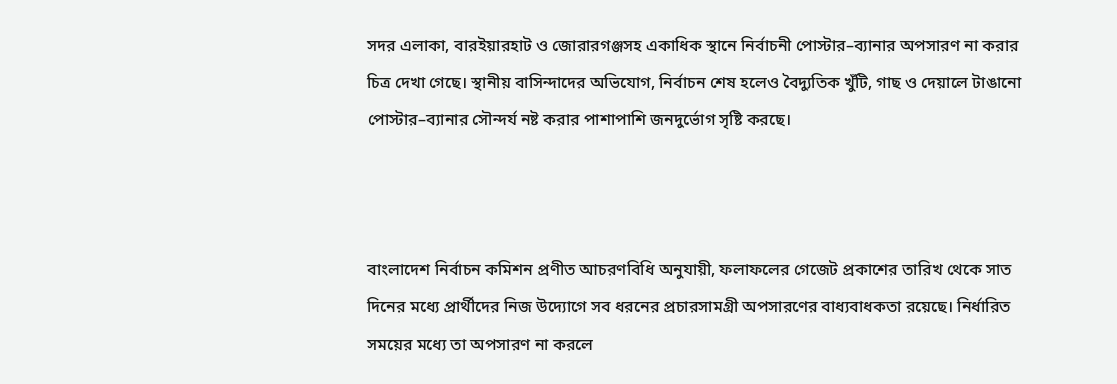সদর এলাকা, বারইয়ারহাট ও জোরারগঞ্জসহ একাধিক স্থানে নির্বাচনী পোস্টার–ব্যানার অপসারণ না করার চিত্র দেখা গেছে। স্থানীয় বাসিন্দাদের অভিযোগ, নির্বাচন শেষ হলেও বৈদ্যুতিক খুঁটি, গাছ ও দেয়ালে টাঙানো পোস্টার–ব্যানার সৌন্দর্য নষ্ট করার পাশাপাশি জনদুর্ভোগ সৃষ্টি করছে।



বাংলাদেশ নির্বাচন কমিশন প্রণীত আচরণবিধি অনুযায়ী, ফলাফলের গেজেট প্রকাশের তারিখ থেকে সাত দিনের মধ্যে প্রার্থীদের নিজ উদ্যোগে সব ধরনের প্রচারসামগ্রী অপসারণের বাধ্যবাধকতা রয়েছে। নির্ধারিত সময়ের মধ্যে তা অপসারণ না করলে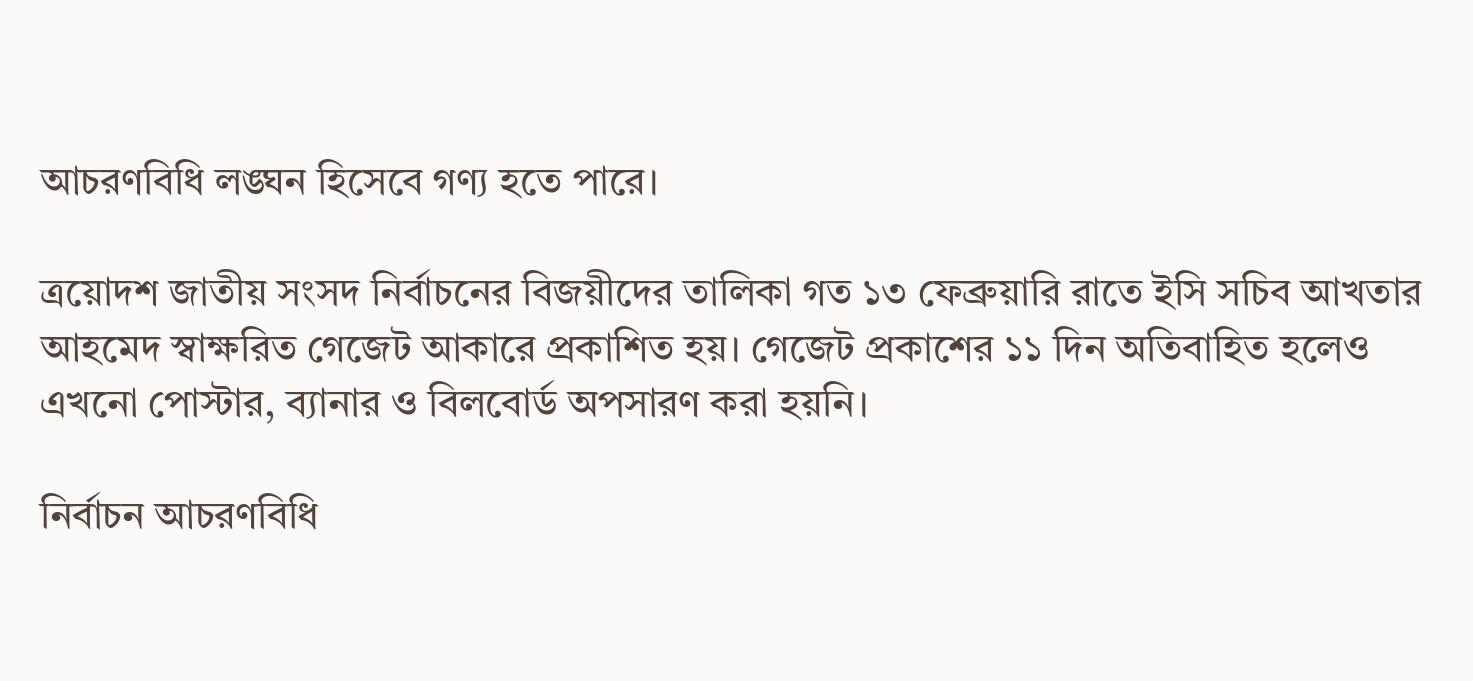আচরণবিধি লঙ্ঘন হিসেবে গণ্য হতে পারে।

ত্রয়োদশ জাতীয় সংসদ নির্বাচনের বিজয়ীদের তালিকা গত ১৩ ফেব্রুয়ারি রাতে ইসি সচিব আখতার আহমেদ স্বাক্ষরিত গেজেট আকারে প্রকাশিত হয়। গেজেট প্রকাশের ১১ দিন অতিবাহিত হলেও এখনো পোস্টার, ব্যানার ও বিলবোর্ড অপসারণ করা হয়নি।

নির্বাচন আচরণবিধি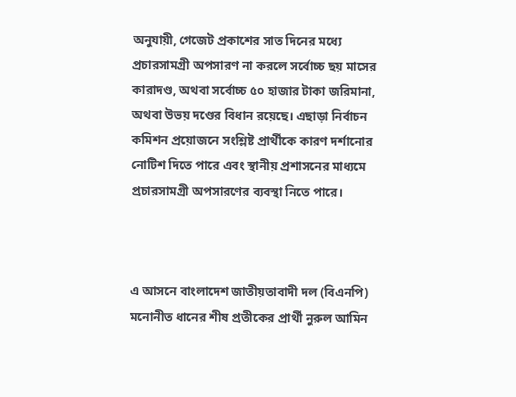অনুযায়ী, গেজেট প্রকাশের সাত দিনের মধ্যে প্রচারসামগ্রী অপসারণ না করলে সর্বোচ্চ ছয় মাসের কারাদণ্ড, অথবা সর্বোচ্চ ৫০ হাজার টাকা জরিমানা, অথবা উভয় দণ্ডের বিধান রয়েছে। এছাড়া নির্বাচন কমিশন প্রয়োজনে সংশ্লিষ্ট প্রার্থীকে কারণ দর্শানোর নোটিশ দিতে পারে এবং স্থানীয় প্রশাসনের মাধ্যমে প্রচারসামগ্রী অপসারণের ব্যবস্থা নিতে পারে।



এ আসনে বাংলাদেশ জাতীয়তাবাদী দল (বিএনপি) মনোনীত ধানের শীষ প্রতীকের প্রার্থী নুরুল আমিন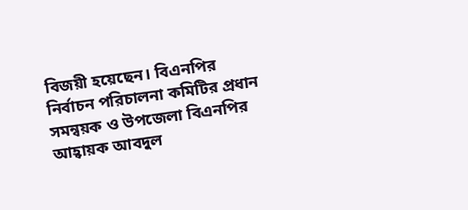বিজয়ী হয়েছেন। বিএনপির নির্বাচন পরিচালনা কমিটির প্রধান সমন্বয়ক ও উপজেলা বিএনপির আহ্বায়ক আবদুল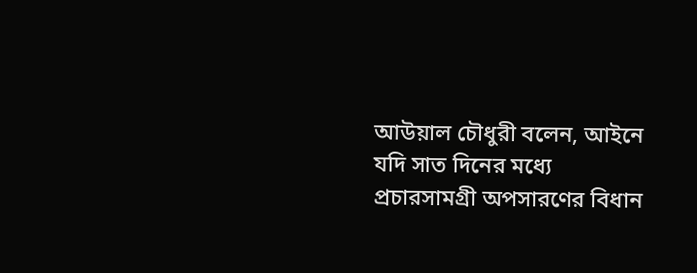আউয়াল চৌধুরী বলেন, আইনে যদি সাত দিনের মধ্যে প্রচারসামগ্রী অপসারণের বিধান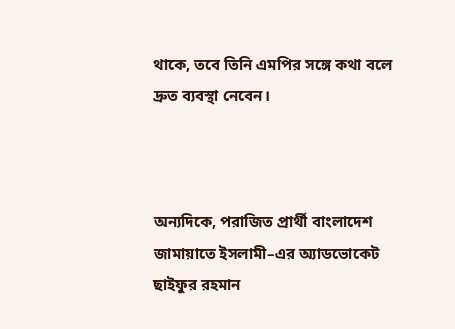থাকে, তবে তিনি এমপির সঙ্গে কথা বলে দ্রুত ব্যবস্থা নেবেন।



অন্যদিকে, পরাজিত প্রার্থী বাংলাদেশ জামায়াতে ইসলামী–এর অ্যাডভোকেট ছাইফুর রহমান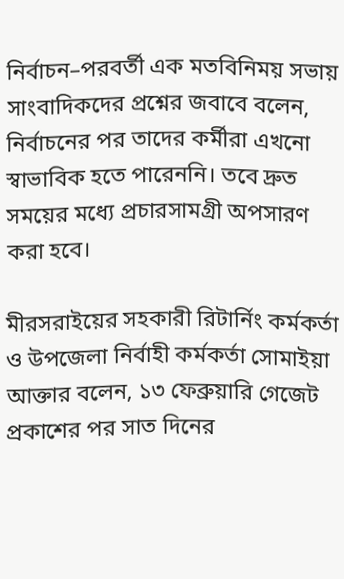নির্বাচন–পরবর্তী এক মতবিনিময় সভায় সাংবাদিকদের প্রশ্নের জবাবে বলেন, নির্বাচনের পর তাদের কর্মীরা এখনো স্বাভাবিক হতে পারেননি। তবে দ্রুত সময়ের মধ্যে প্রচারসামগ্রী অপসারণ করা হবে।

মীরসরাইয়ের সহকারী রিটার্নিং কর্মকর্তা ও উপজেলা নির্বাহী কর্মকর্তা সোমাইয়া আক্তার বলেন, ১৩ ফেব্রুয়ারি গেজেট প্রকাশের পর সাত দিনের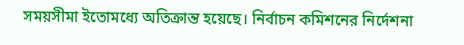সময়সীমা ইতোমধ্যে অতিক্রান্ত হয়েছে। নির্বাচন কমিশনের নির্দেশনা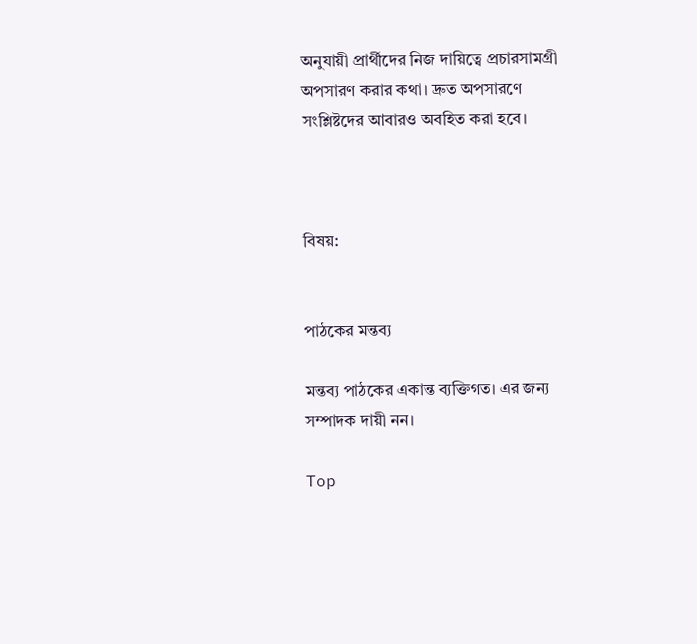অনুযায়ী প্রার্থীদের নিজ দায়িত্বে প্রচারসামগ্রী অপসারণ করার কথা। দ্রুত অপসারণে সংশ্লিষ্টদের আবারও অবহিত করা হবে।



বিষয়:


পাঠকের মন্তব্য

মন্তব্য পাঠকের একান্ত ব্যক্তিগত। এর জন্য সম্পাদক দায়ী নন।

Top